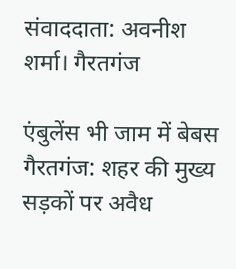संवाददाता: अवनीश शर्मा। गैरतगंज

एंबुलेंस भी जाम में बेबस
गैरतगंज: शहर की मुख्य सड़कों पर अवैध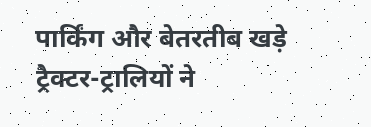पार्किंग और बेतरतीब खड़े ट्रैक्टर-ट्रालियों ने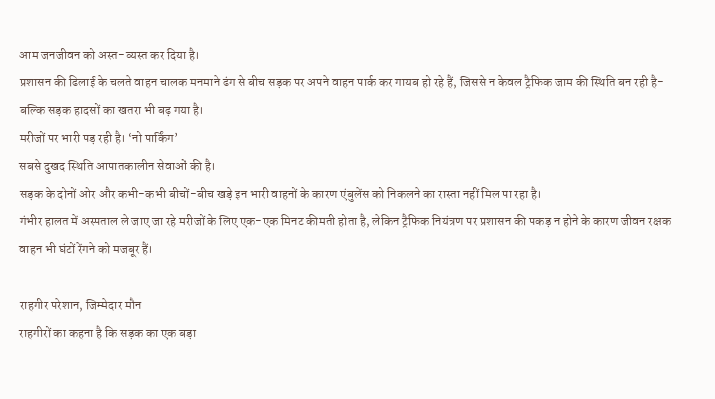आम जनजीवन को अस्त-व्यस्त कर दिया है।
प्रशासन की ढिलाई के चलते वाहन चालक मनमाने ढंग से बीच सड़क पर अपने वाहन पार्क कर गायब हो रहे हैं, जिससे न केवल ट्रैफिक जाम की स्थिति बन रही है-
बल्कि सड़क हादसों का खतरा भी बढ़ गया है।
मरीजों पर भारी पड़ रही है। ‘नो पार्किंग’
सबसे दुखद स्थिति आपातकालीन सेवाओं की है।
सड़क के दोनों ओर और कभी-कभी बीचों-बीच खड़े इन भारी वाहनों के कारण एंबुलेंस को निकलने का रास्ता नहीं मिल पा रहा है।
गंभीर हालत में अस्पताल ले जाए जा रहे मरीजों के लिए एक-एक मिनट कीमती होता है, लेकिन ट्रैफिक नियंत्रण पर प्रशासन की पकड़ न होने के कारण जीवन रक्षक वाहन भी घंटों रेंगने को मजबूर हैं।

राहगीर परेशान, जिम्मेदार मौन
राहगीरों का कहना है कि सड़क का एक बड़ा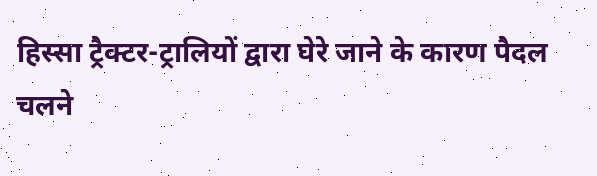हिस्सा ट्रैक्टर-ट्रालियों द्वारा घेरे जाने के कारण पैदल चलने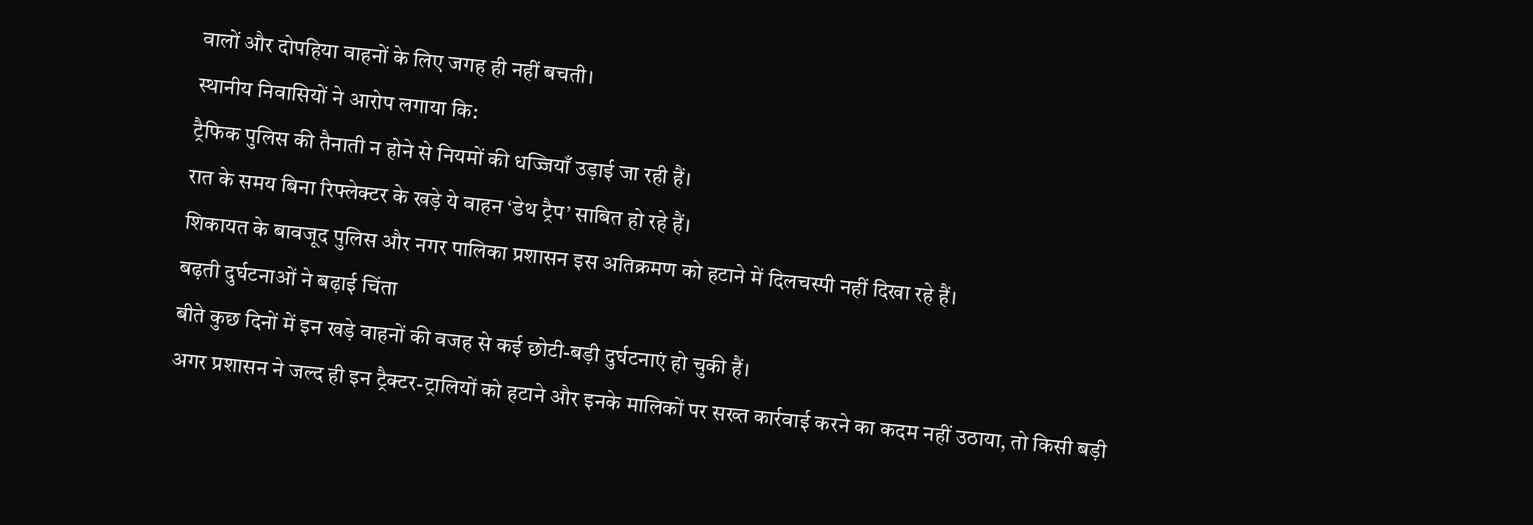वालों और दोपहिया वाहनों के लिए जगह ही नहीं बचती।
स्थानीय निवासियों ने आरोप लगाया कि:
ट्रैफिक पुलिस की तैनाती न होने से नियमों की धज्जियाँ उड़ाई जा रही हैं।
रात के समय बिना रिफ्लेक्टर के खड़े ये वाहन ‘डेथ ट्रैप’ साबित हो रहे हैं।
शिकायत के बावजूद पुलिस और नगर पालिका प्रशासन इस अतिक्रमण को हटाने में दिलचस्पी नहीं दिखा रहे हैं।
बढ़ती दुर्घटनाओं ने बढ़ाई चिंता
बीते कुछ दिनों में इन खड़े वाहनों की वजह से कई छोटी-बड़ी दुर्घटनाएं हो चुकी हैं।
अगर प्रशासन ने जल्द ही इन ट्रैक्टर-ट्रालियों को हटाने और इनके मालिकों पर सख्त कार्रवाई करने का कदम नहीं उठाया, तो किसी बड़ी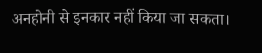अनहोनी से इनकार नहीं किया जा सकता।